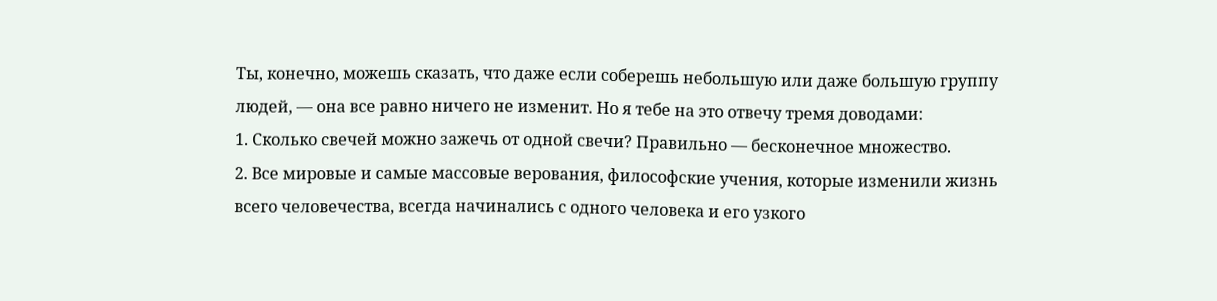Ты, конечно, можешь сказать, что даже если соберешь небольшую или даже большую группу людей, — она все равно ничего не изменит. Но я тебе на это отвечу тремя доводами:
1. Сколько свечей можно зажечь от одной свечи? Правильно — бесконечное множество.
2. Все мировые и самые массовые верования, философские учения, которые изменили жизнь всего человечества, всегда начинались с одного человека и его узкого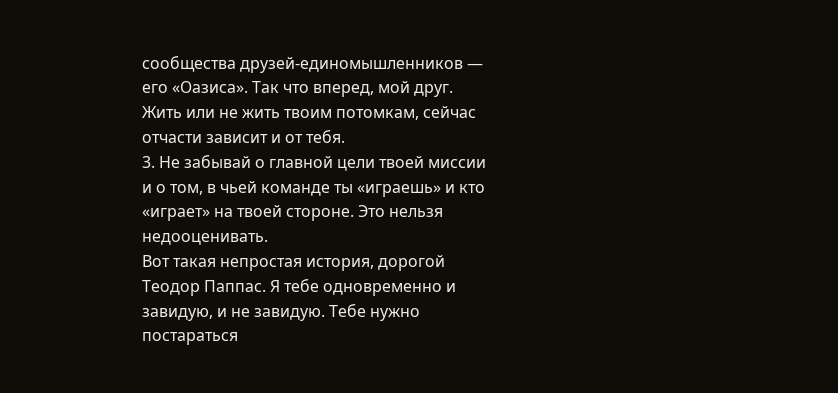сообщества друзей-единомышленников — его «Оазиса». Так что вперед, мой друг. Жить или не жить твоим потомкам, сейчас отчасти зависит и от тебя.
3. Не забывай о главной цели твоей миссии и о том, в чьей команде ты «играешь» и кто «играет» на твоей стороне. Это нельзя недооценивать.
Вот такая непростая история, дорогой Теодор Паппас. Я тебе одновременно и завидую, и не завидую. Тебе нужно постараться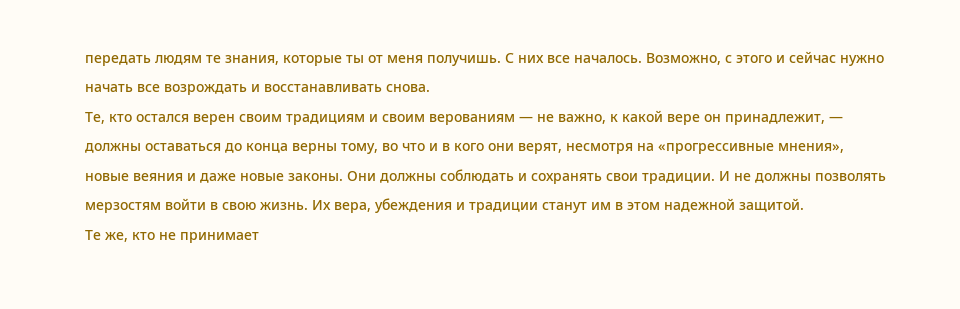передать людям те знания, которые ты от меня получишь. С них все началось. Возможно, с этого и сейчас нужно начать все возрождать и восстанавливать снова.
Те, кто остался верен своим традициям и своим верованиям — не важно, к какой вере он принадлежит, — должны оставаться до конца верны тому, во что и в кого они верят, несмотря на «прогрессивные мнения», новые веяния и даже новые законы. Они должны соблюдать и сохранять свои традиции. И не должны позволять мерзостям войти в свою жизнь. Их вера, убеждения и традиции станут им в этом надежной защитой.
Те же, кто не принимает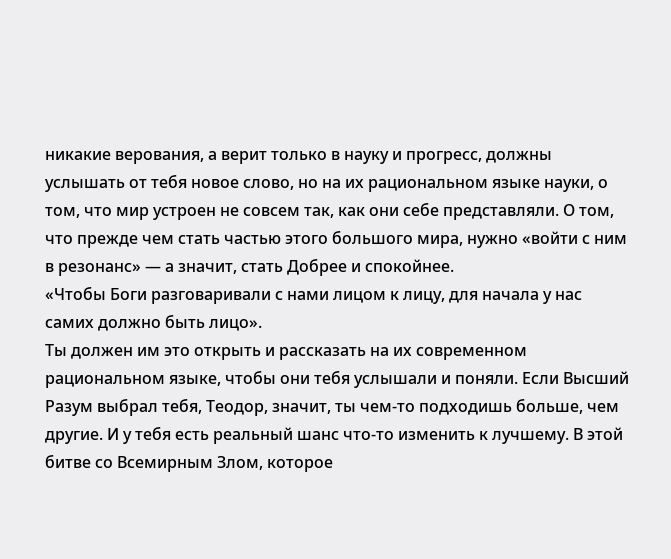никакие верования, а верит только в науку и прогресс, должны услышать от тебя новое слово, но на их рациональном языке науки, о том, что мир устроен не совсем так, как они себе представляли. О том, что прежде чем стать частью этого большого мира, нужно «войти с ним в резонанс» — а значит, стать Добрее и спокойнее.
«Чтобы Боги разговаривали с нами лицом к лицу, для начала у нас самих должно быть лицо».
Ты должен им это открыть и рассказать на их современном рациональном языке, чтобы они тебя услышали и поняли. Если Высший Разум выбрал тебя, Теодор, значит, ты чем-то подходишь больше, чем другие. И у тебя есть реальный шанс что-то изменить к лучшему. В этой битве со Всемирным Злом, которое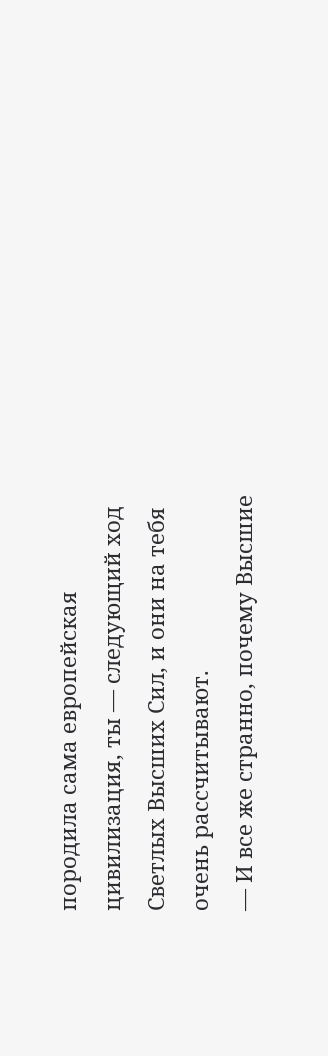породила сама европейская цивилизация, ты — следующий ход Светлых Высших Сил, и они на тебя очень рассчитывают.
— И все же странно, почему Высшие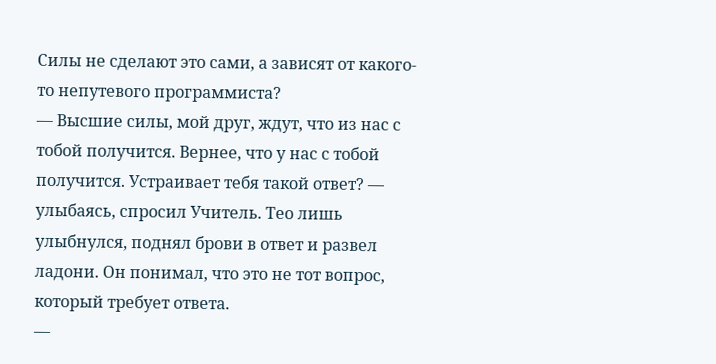Силы не сделают это сами, а зависят от какого-то непутевого программиста?
— Высшие силы, мой друг, ждут, что из нас с тобой получится. Вернее, что у нас с тобой получится. Устраивает тебя такой ответ? — улыбаясь, спросил Учитель. Тео лишь улыбнулся, поднял брови в ответ и развел ладони. Он понимал, что это не тот вопрос, который требует ответа.
—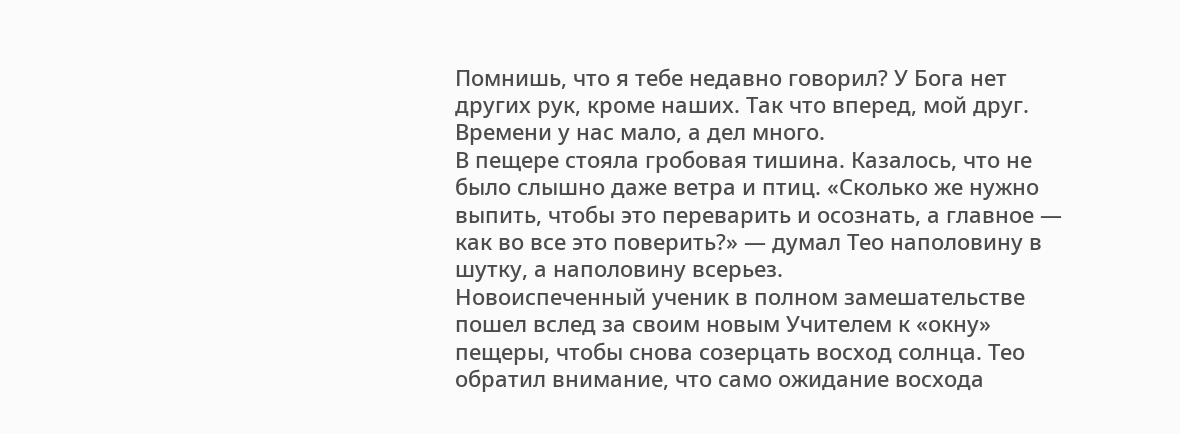Помнишь, что я тебе недавно говорил? У Бога нет других рук, кроме наших. Так что вперед, мой друг. Времени у нас мало, а дел много.
В пещере стояла гробовая тишина. Казалось, что не было слышно даже ветра и птиц. «Сколько же нужно выпить, чтобы это переварить и осознать, а главное — как во все это поверить?» — думал Тео наполовину в шутку, а наполовину всерьез.
Новоиспеченный ученик в полном замешательстве пошел вслед за своим новым Учителем к «окну» пещеры, чтобы снова созерцать восход солнца. Тео обратил внимание, что само ожидание восхода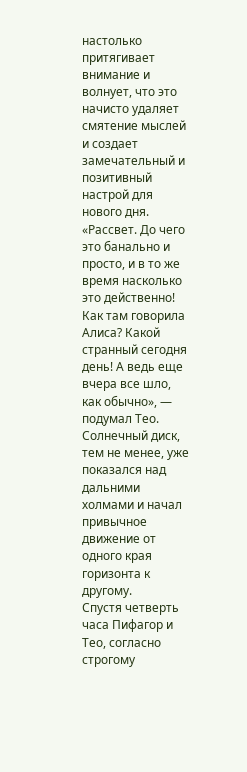настолько притягивает внимание и волнует, что это начисто удаляет смятение мыслей и создает замечательный и позитивный настрой для нового дня.
«Рассвет. До чего это банально и просто, и в то же время насколько это действенно! Как там говорила Алиса? Какой странный сегодня день! А ведь еще вчера все шло, как обычно», — подумал Тео. Солнечный диск, тем не менее, уже показался над дальними холмами и начал привычное движение от одного края горизонта к другому.
Спустя четверть часа Пифагор и Тео, согласно строгому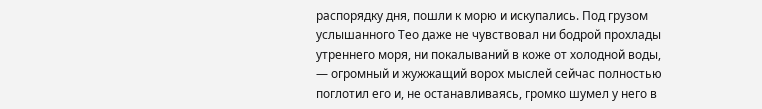распорядку дня, пошли к морю и искупались. Под грузом услышанного Тео даже не чувствовал ни бодрой прохлады утреннего моря, ни покалываний в коже от холодной воды, — огромный и жужжащий ворох мыслей сейчас полностью поглотил его и, не останавливаясь, громко шумел у него в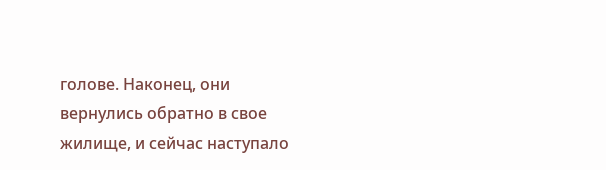голове. Наконец, они вернулись обратно в свое жилище, и сейчас наступало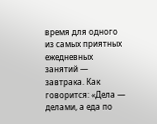время для одного из самых приятных ежедневных занятий — завтрака. Как говорится: «Дела — делами, а еда по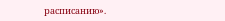расписанию».